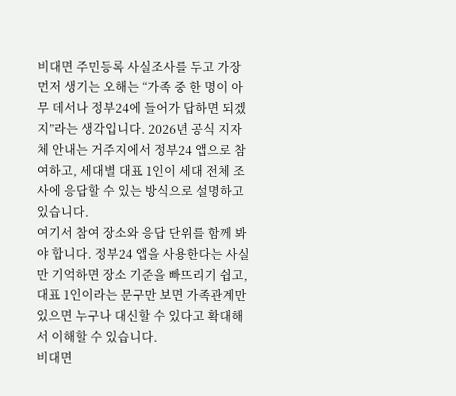비대면 주민등록 사실조사를 두고 가장 먼저 생기는 오해는 “가족 중 한 명이 아무 데서나 정부24에 들어가 답하면 되겠지”라는 생각입니다. 2026년 공식 지자체 안내는 거주지에서 정부24 앱으로 참여하고, 세대별 대표 1인이 세대 전체 조사에 응답할 수 있는 방식으로 설명하고 있습니다.
여기서 참여 장소와 응답 단위를 함께 봐야 합니다. 정부24 앱을 사용한다는 사실만 기억하면 장소 기준을 빠뜨리기 쉽고, 대표 1인이라는 문구만 보면 가족관계만 있으면 누구나 대신할 수 있다고 확대해서 이해할 수 있습니다.
비대면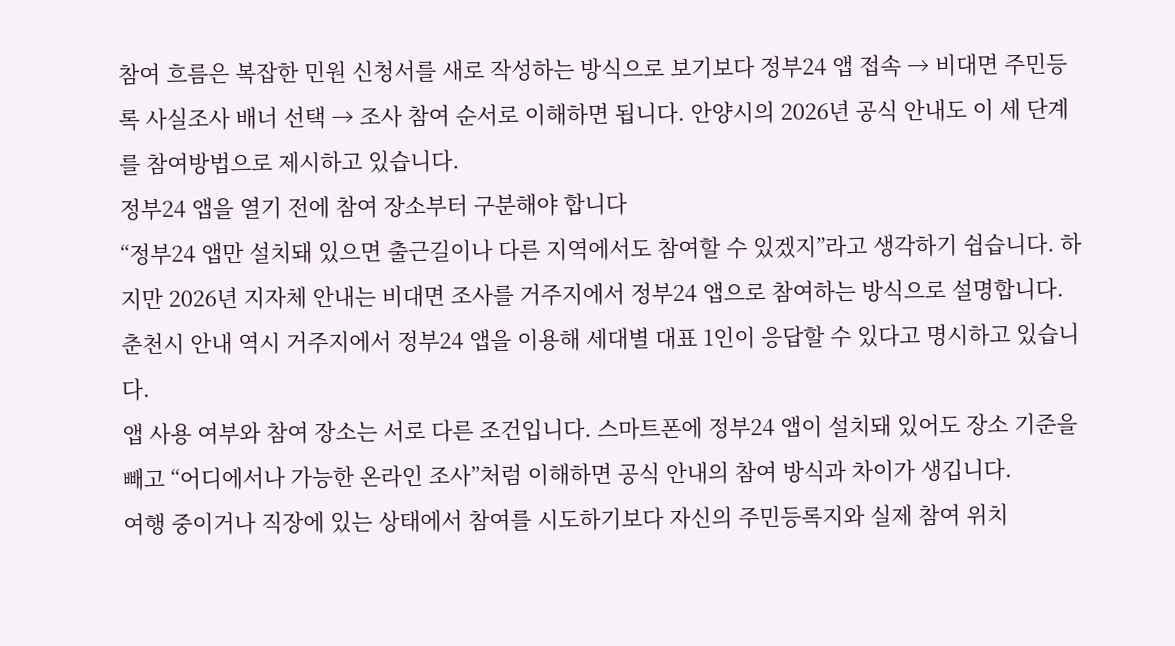참여 흐름은 복잡한 민원 신청서를 새로 작성하는 방식으로 보기보다 정부24 앱 접속 → 비대면 주민등록 사실조사 배너 선택 → 조사 참여 순서로 이해하면 됩니다. 안양시의 2026년 공식 안내도 이 세 단계를 참여방법으로 제시하고 있습니다.
정부24 앱을 열기 전에 참여 장소부터 구분해야 합니다
“정부24 앱만 설치돼 있으면 출근길이나 다른 지역에서도 참여할 수 있겠지”라고 생각하기 쉽습니다. 하지만 2026년 지자체 안내는 비대면 조사를 거주지에서 정부24 앱으로 참여하는 방식으로 설명합니다. 춘천시 안내 역시 거주지에서 정부24 앱을 이용해 세대별 대표 1인이 응답할 수 있다고 명시하고 있습니다.
앱 사용 여부와 참여 장소는 서로 다른 조건입니다. 스마트폰에 정부24 앱이 설치돼 있어도 장소 기준을 빼고 “어디에서나 가능한 온라인 조사”처럼 이해하면 공식 안내의 참여 방식과 차이가 생깁니다.
여행 중이거나 직장에 있는 상태에서 참여를 시도하기보다 자신의 주민등록지와 실제 참여 위치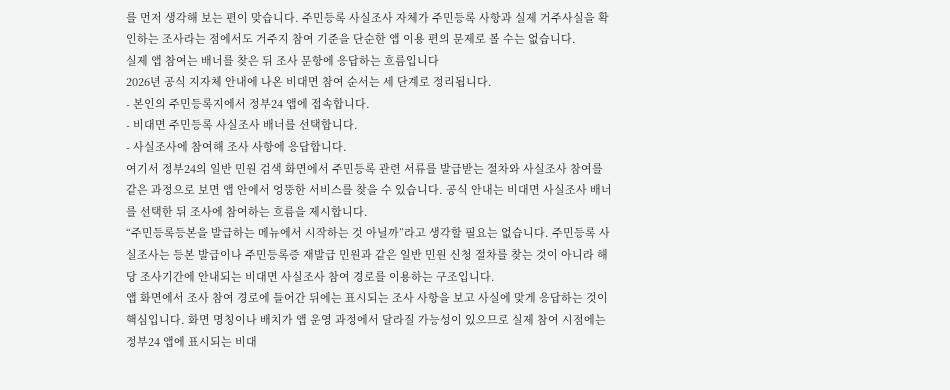를 먼저 생각해 보는 편이 맞습니다. 주민등록 사실조사 자체가 주민등록 사항과 실제 거주사실을 확인하는 조사라는 점에서도 거주지 참여 기준을 단순한 앱 이용 편의 문제로 볼 수는 없습니다.
실제 앱 참여는 배너를 찾은 뒤 조사 문항에 응답하는 흐름입니다
2026년 공식 지자체 안내에 나온 비대면 참여 순서는 세 단계로 정리됩니다.
- 본인의 주민등록지에서 정부24 앱에 접속합니다.
- 비대면 주민등록 사실조사 배너를 선택합니다.
- 사실조사에 참여해 조사 사항에 응답합니다.
여기서 정부24의 일반 민원 검색 화면에서 주민등록 관련 서류를 발급받는 절차와 사실조사 참여를 같은 과정으로 보면 앱 안에서 엉뚱한 서비스를 찾을 수 있습니다. 공식 안내는 비대면 사실조사 배너를 선택한 뒤 조사에 참여하는 흐름을 제시합니다.
“주민등록등본을 발급하는 메뉴에서 시작하는 것 아닐까”라고 생각할 필요는 없습니다. 주민등록 사실조사는 등본 발급이나 주민등록증 재발급 민원과 같은 일반 민원 신청 절차를 찾는 것이 아니라 해당 조사기간에 안내되는 비대면 사실조사 참여 경로를 이용하는 구조입니다.
앱 화면에서 조사 참여 경로에 들어간 뒤에는 표시되는 조사 사항을 보고 사실에 맞게 응답하는 것이 핵심입니다. 화면 명칭이나 배치가 앱 운영 과정에서 달라질 가능성이 있으므로 실제 참여 시점에는 정부24 앱에 표시되는 비대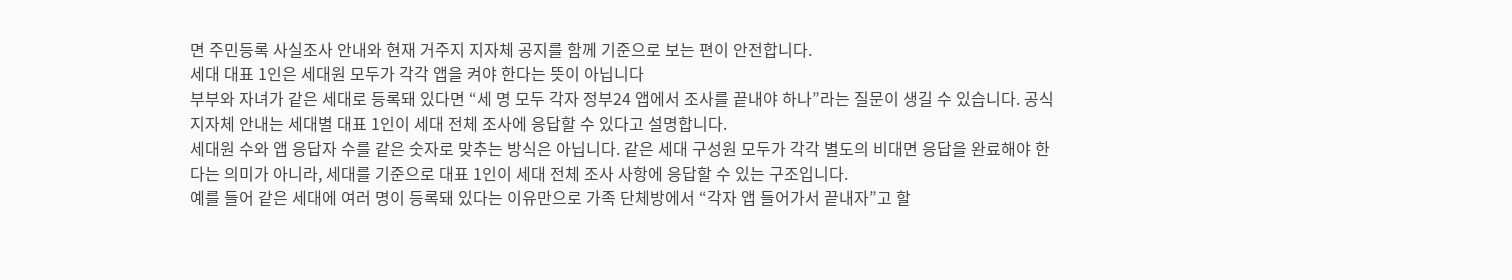면 주민등록 사실조사 안내와 현재 거주지 지자체 공지를 함께 기준으로 보는 편이 안전합니다.
세대 대표 1인은 세대원 모두가 각각 앱을 켜야 한다는 뜻이 아닙니다
부부와 자녀가 같은 세대로 등록돼 있다면 “세 명 모두 각자 정부24 앱에서 조사를 끝내야 하나”라는 질문이 생길 수 있습니다. 공식 지자체 안내는 세대별 대표 1인이 세대 전체 조사에 응답할 수 있다고 설명합니다.
세대원 수와 앱 응답자 수를 같은 숫자로 맞추는 방식은 아닙니다. 같은 세대 구성원 모두가 각각 별도의 비대면 응답을 완료해야 한다는 의미가 아니라, 세대를 기준으로 대표 1인이 세대 전체 조사 사항에 응답할 수 있는 구조입니다.
예를 들어 같은 세대에 여러 명이 등록돼 있다는 이유만으로 가족 단체방에서 “각자 앱 들어가서 끝내자”고 할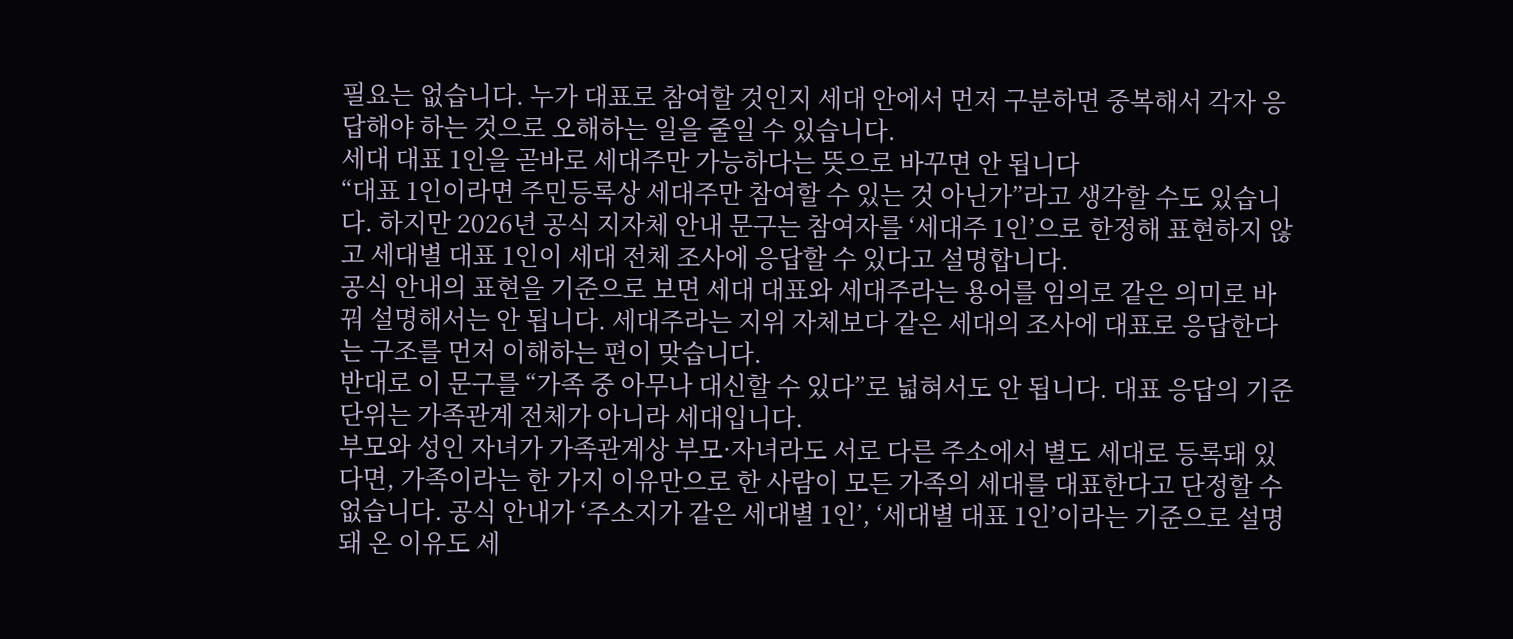필요는 없습니다. 누가 대표로 참여할 것인지 세대 안에서 먼저 구분하면 중복해서 각자 응답해야 하는 것으로 오해하는 일을 줄일 수 있습니다.
세대 대표 1인을 곧바로 세대주만 가능하다는 뜻으로 바꾸면 안 됩니다
“대표 1인이라면 주민등록상 세대주만 참여할 수 있는 것 아닌가”라고 생각할 수도 있습니다. 하지만 2026년 공식 지자체 안내 문구는 참여자를 ‘세대주 1인’으로 한정해 표현하지 않고 세대별 대표 1인이 세대 전체 조사에 응답할 수 있다고 설명합니다.
공식 안내의 표현을 기준으로 보면 세대 대표와 세대주라는 용어를 임의로 같은 의미로 바꿔 설명해서는 안 됩니다. 세대주라는 지위 자체보다 같은 세대의 조사에 대표로 응답한다는 구조를 먼저 이해하는 편이 맞습니다.
반대로 이 문구를 “가족 중 아무나 대신할 수 있다”로 넓혀서도 안 됩니다. 대표 응답의 기준 단위는 가족관계 전체가 아니라 세대입니다.
부모와 성인 자녀가 가족관계상 부모·자녀라도 서로 다른 주소에서 별도 세대로 등록돼 있다면, 가족이라는 한 가지 이유만으로 한 사람이 모든 가족의 세대를 대표한다고 단정할 수 없습니다. 공식 안내가 ‘주소지가 같은 세대별 1인’, ‘세대별 대표 1인’이라는 기준으로 설명돼 온 이유도 세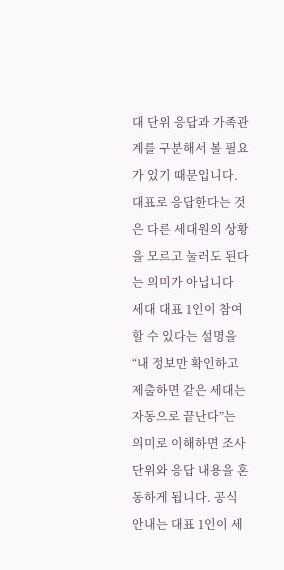대 단위 응답과 가족관계를 구분해서 볼 필요가 있기 때문입니다.
대표로 응답한다는 것은 다른 세대원의 상황을 모르고 눌러도 된다는 의미가 아닙니다
세대 대표 1인이 참여할 수 있다는 설명을 “내 정보만 확인하고 제출하면 같은 세대는 자동으로 끝난다”는 의미로 이해하면 조사 단위와 응답 내용을 혼동하게 됩니다. 공식 안내는 대표 1인이 세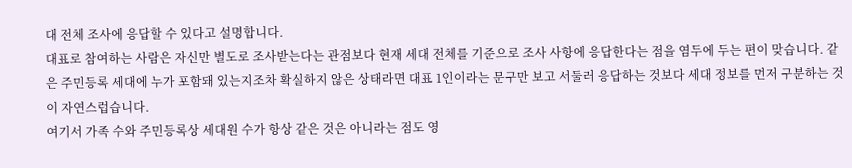대 전체 조사에 응답할 수 있다고 설명합니다.
대표로 참여하는 사람은 자신만 별도로 조사받는다는 관점보다 현재 세대 전체를 기준으로 조사 사항에 응답한다는 점을 염두에 두는 편이 맞습니다. 같은 주민등록 세대에 누가 포함돼 있는지조차 확실하지 않은 상태라면 대표 1인이라는 문구만 보고 서둘러 응답하는 것보다 세대 정보를 먼저 구분하는 것이 자연스럽습니다.
여기서 가족 수와 주민등록상 세대원 수가 항상 같은 것은 아니라는 점도 영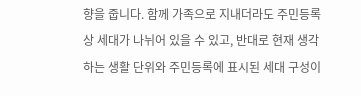향을 줍니다. 함께 가족으로 지내더라도 주민등록상 세대가 나뉘어 있을 수 있고, 반대로 현재 생각하는 생활 단위와 주민등록에 표시된 세대 구성이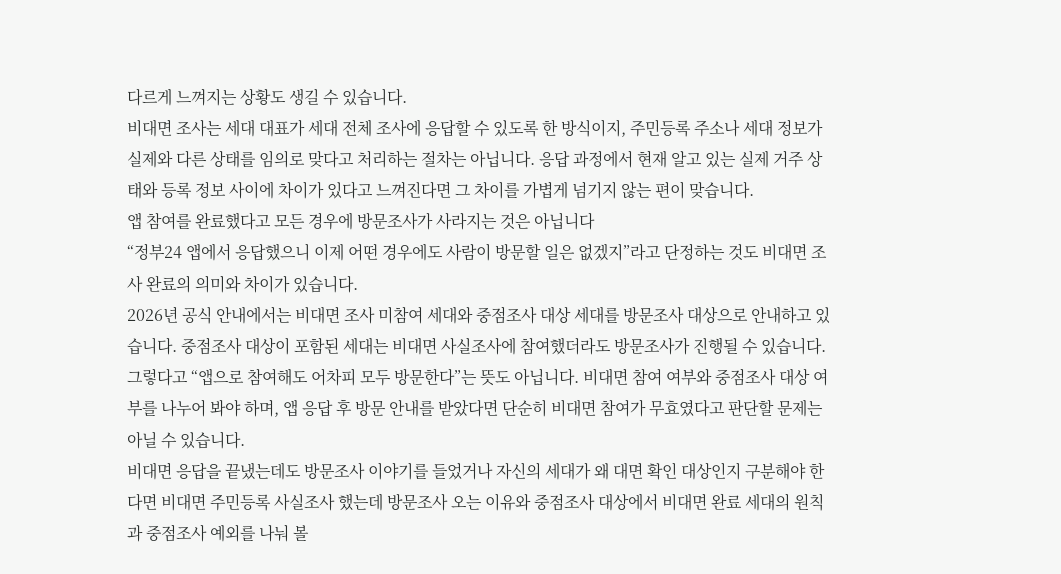다르게 느껴지는 상황도 생길 수 있습니다.
비대면 조사는 세대 대표가 세대 전체 조사에 응답할 수 있도록 한 방식이지, 주민등록 주소나 세대 정보가 실제와 다른 상태를 임의로 맞다고 처리하는 절차는 아닙니다. 응답 과정에서 현재 알고 있는 실제 거주 상태와 등록 정보 사이에 차이가 있다고 느껴진다면 그 차이를 가볍게 넘기지 않는 편이 맞습니다.
앱 참여를 완료했다고 모든 경우에 방문조사가 사라지는 것은 아닙니다
“정부24 앱에서 응답했으니 이제 어떤 경우에도 사람이 방문할 일은 없겠지”라고 단정하는 것도 비대면 조사 완료의 의미와 차이가 있습니다.
2026년 공식 안내에서는 비대면 조사 미참여 세대와 중점조사 대상 세대를 방문조사 대상으로 안내하고 있습니다. 중점조사 대상이 포함된 세대는 비대면 사실조사에 참여했더라도 방문조사가 진행될 수 있습니다.
그렇다고 “앱으로 참여해도 어차피 모두 방문한다”는 뜻도 아닙니다. 비대면 참여 여부와 중점조사 대상 여부를 나누어 봐야 하며, 앱 응답 후 방문 안내를 받았다면 단순히 비대면 참여가 무효였다고 판단할 문제는 아닐 수 있습니다.
비대면 응답을 끝냈는데도 방문조사 이야기를 들었거나 자신의 세대가 왜 대면 확인 대상인지 구분해야 한다면 비대면 주민등록 사실조사 했는데 방문조사 오는 이유와 중점조사 대상에서 비대면 완료 세대의 원칙과 중점조사 예외를 나눠 볼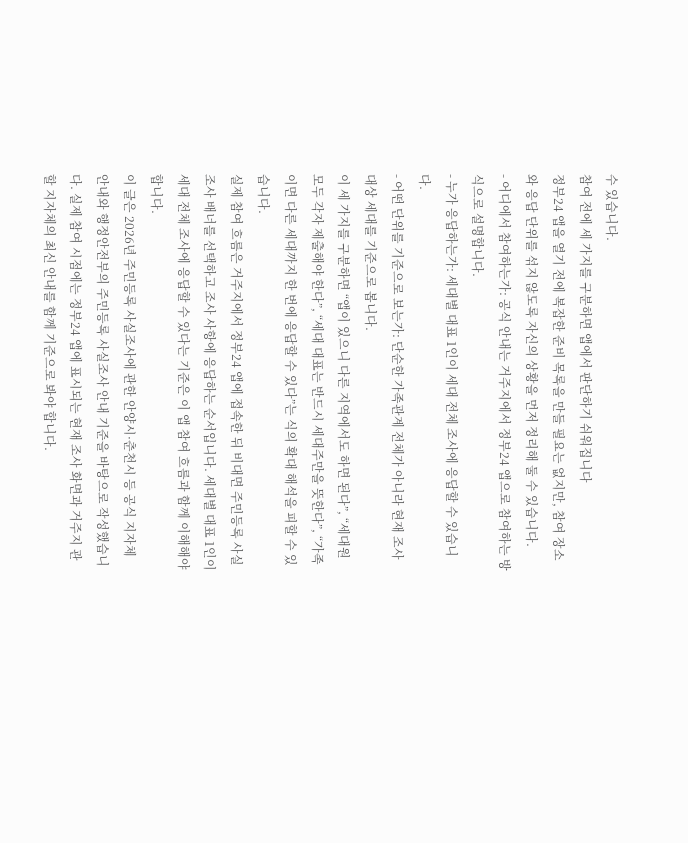수 있습니다.
참여 전에 세 가지를 구분하면 앱에서 판단하기 쉬워집니다
정부24 앱을 열기 전에 복잡한 준비 목록을 만들 필요는 없지만, 참여 장소와 응답 단위를 섞지 않도록 자신의 상황을 먼저 정리해 둘 수 있습니다.
- 어디에서 참여하는가: 공식 안내는 거주지에서 정부24 앱으로 참여하는 방식으로 설명합니다.
- 누가 응답하는가: 세대별 대표 1인이 세대 전체 조사에 응답할 수 있습니다.
- 어떤 단위를 기준으로 보는가: 단순한 가족관계 전체가 아니라 현재 조사 대상 세대를 기준으로 봅니다.
이 세 가지를 구분하면 “앱이 있으니 다른 지역에서도 하면 된다”, “세대원 모두 각자 제출해야 한다”, “세대 대표는 반드시 세대주만을 뜻한다”, “가족이면 다른 세대까지 한 번에 응답할 수 있다”는 식의 확대 해석을 피할 수 있습니다.
실제 참여 흐름은 거주지에서 정부24 앱에 접속한 뒤 비대면 주민등록 사실조사 배너를 선택하고 조사 사항에 응답하는 순서입니다. 세대별 대표 1인이 세대 전체 조사에 응답할 수 있다는 기준은 이 앱 참여 흐름과 함께 이해해야 합니다.
이 글은 2026년 주민등록 사실조사에 관한 안양시·춘천시 등 공식 지자체 안내와 행정안전부의 주민등록 사실조사 안내 기준을 바탕으로 작성했습니다. 실제 참여 시점에는 정부24 앱에 표시되는 현재 조사 화면과 거주지 관할 지자체의 최신 안내를 함께 기준으로 봐야 합니다.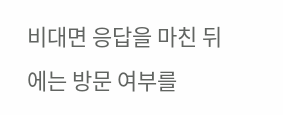비대면 응답을 마친 뒤에는 방문 여부를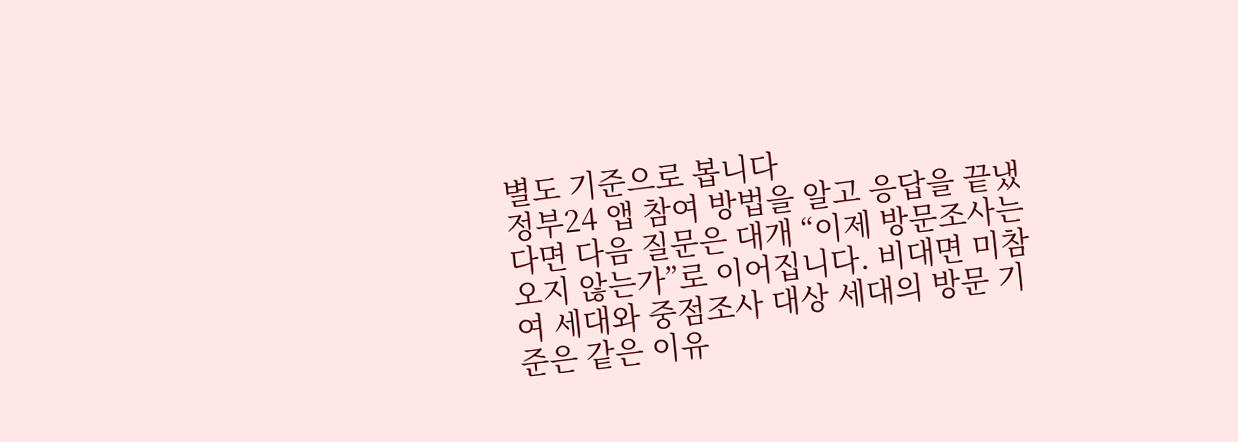별도 기준으로 봅니다
정부24 앱 참여 방법을 알고 응답을 끝냈다면 다음 질문은 대개 “이제 방문조사는 오지 않는가”로 이어집니다. 비대면 미참여 세대와 중점조사 대상 세대의 방문 기준은 같은 이유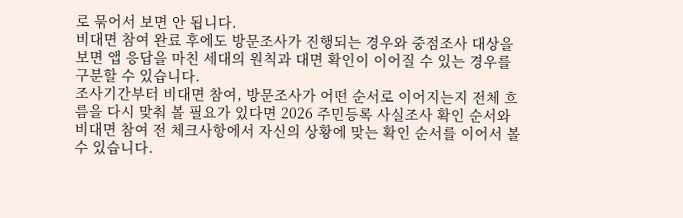로 묶어서 보면 안 됩니다.
비대면 참여 완료 후에도 방문조사가 진행되는 경우와 중점조사 대상을 보면 앱 응답을 마친 세대의 원칙과 대면 확인이 이어질 수 있는 경우를 구분할 수 있습니다.
조사기간부터 비대면 참여, 방문조사가 어떤 순서로 이어지는지 전체 흐름을 다시 맞춰 볼 필요가 있다면 2026 주민등록 사실조사 확인 순서와 비대면 참여 전 체크사항에서 자신의 상황에 맞는 확인 순서를 이어서 볼 수 있습니다.